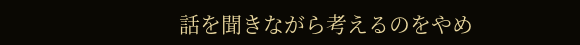話を聞きながら考えるのをやめ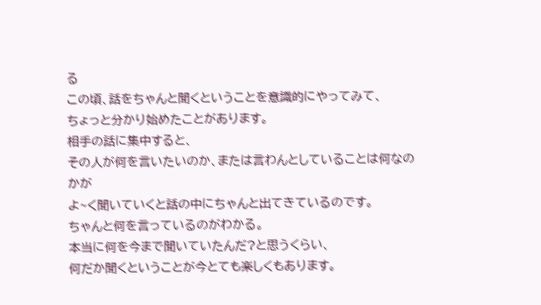る
この頃、話をちゃんと聞くということを意識的にやってみて、
ちょっと分かり始めたことがあります。
相手の話に集中すると、
その人が何を言いたいのか、または言わんとしていることは何なのかが
よ~く聞いていくと話の中にちゃんと出てきているのです。
ちゃんと何を言っているのがわかる。
本当に何を今まで聞いていたんだ?と思うくらい、
何だか聞くということが今とても楽しくもあります。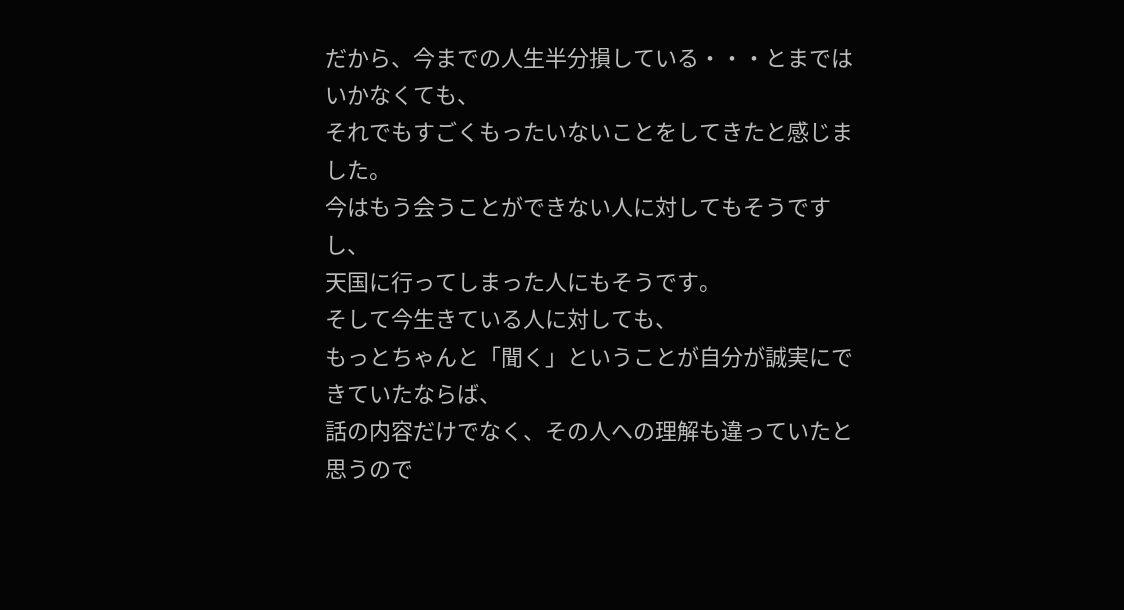だから、今までの人生半分損している・・・とまではいかなくても、
それでもすごくもったいないことをしてきたと感じました。
今はもう会うことができない人に対してもそうですし、
天国に行ってしまった人にもそうです。
そして今生きている人に対しても、
もっとちゃんと「聞く」ということが自分が誠実にできていたならば、
話の内容だけでなく、その人への理解も違っていたと思うので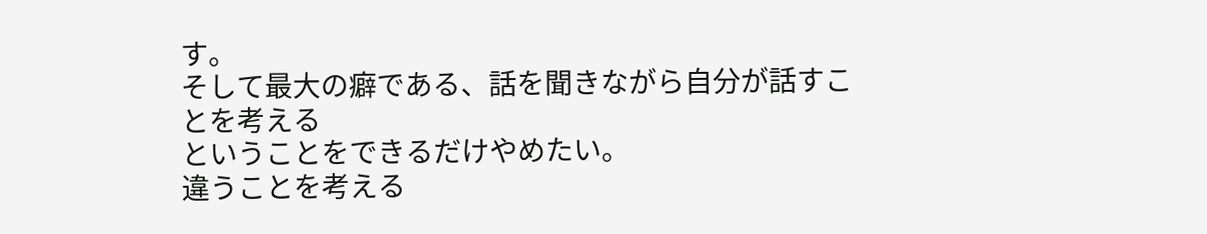す。
そして最大の癖である、話を聞きながら自分が話すことを考える
ということをできるだけやめたい。
違うことを考える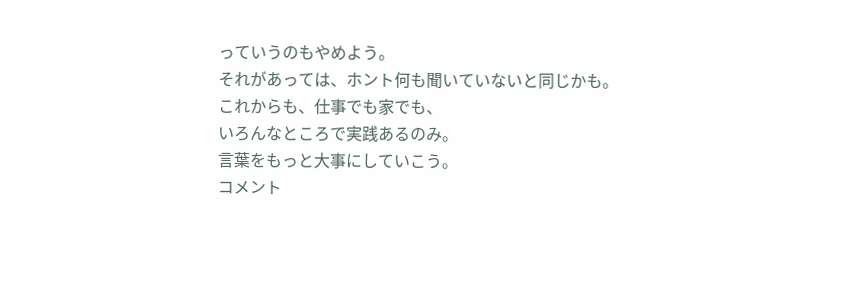っていうのもやめよう。
それがあっては、ホント何も聞いていないと同じかも。
これからも、仕事でも家でも、
いろんなところで実践あるのみ。
言葉をもっと大事にしていこう。
コメント